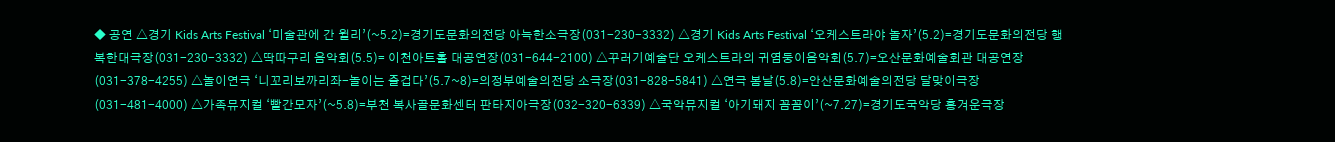◆ 공연 △경기 Kids Arts Festival ‘미술관에 간 윌리’(~5.2)=경기도문화의전당 아늑한소극장(031-230-3332) △경기 Kids Arts Festival ‘오케스트라야 놀자’(5.2)=경기도문화의전당 행복한대극장(031-230-3332) △딱따구리 음악회(5.5)= 이천아트홀 대공연장(031-644-2100) △꾸러기예술단 오케스트라의 귀염둥이음악회(5.7)=오산문화예술회관 대공연장(031-378-4255) △놀이연극 ‘니꼬리보까리좌-놀이는 즐겁다’(5.7~8)=의정부예술의전당 소극장(031-828-5841) △연극 봄날(5.8)=안산문화예술의전당 달맞이극장(031-481-4000) △가족뮤지컬 ‘빨간모자’(~5.8)=부천 복사골문화센터 판타지아극장(032-320-6339) △국악뮤지컬 ‘아기돼지 꼼꼼이’(~7.27)=경기도국악당 흥겨운극장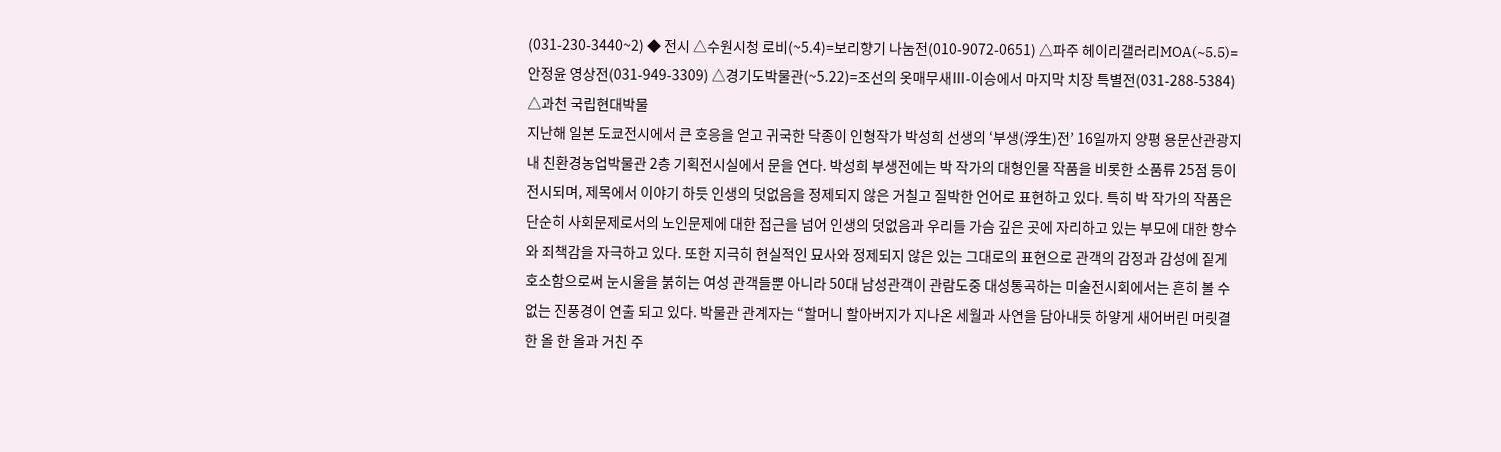(031-230-3440~2) ◆ 전시 △수원시청 로비(~5.4)=보리향기 나눔전(010-9072-0651) △파주 헤이리갤러리MOA(~5.5)=안정윤 영상전(031-949-3309) △경기도박물관(~5.22)=조선의 옷매무새Ⅲ-이승에서 마지막 치장 특별전(031-288-5384) △과천 국립현대박물
지난해 일본 도쿄전시에서 큰 호응을 얻고 귀국한 닥종이 인형작가 박성희 선생의 ‘부생(浮生)전’ 16일까지 양평 용문산관광지 내 친환경농업박물관 2층 기획전시실에서 문을 연다. 박성희 부생전에는 박 작가의 대형인물 작품을 비롯한 소품류 25점 등이 전시되며, 제목에서 이야기 하듯 인생의 덧없음을 정제되지 않은 거칠고 질박한 언어로 표현하고 있다. 특히 박 작가의 작품은 단순히 사회문제로서의 노인문제에 대한 접근을 넘어 인생의 덧없음과 우리들 가슴 깊은 곳에 자리하고 있는 부모에 대한 향수와 죄책감을 자극하고 있다. 또한 지극히 현실적인 묘사와 정제되지 않은 있는 그대로의 표현으로 관객의 감정과 감성에 짙게 호소함으로써 눈시울을 붉히는 여성 관객들뿐 아니라 50대 남성관객이 관람도중 대성통곡하는 미술전시회에서는 흔히 볼 수 없는 진풍경이 연출 되고 있다. 박물관 관계자는 “할머니 할아버지가 지나온 세월과 사연을 담아내듯 하얗게 새어버린 머릿결 한 올 한 올과 거친 주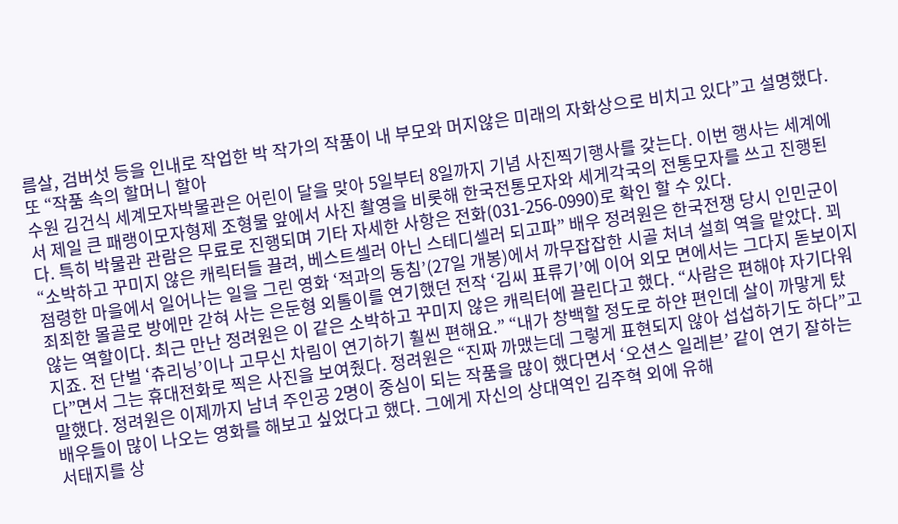름살, 검버섯 등을 인내로 작업한 박 작가의 작품이 내 부모와 머지않은 미래의 자화상으로 비치고 있다”고 설명했다. 또 “작품 속의 할머니 할아
수원 김건식 세계모자박물관은 어린이 달을 맞아 5일부터 8일까지 기념 사진찍기행사를 갖는다. 이번 행사는 세계에서 제일 큰 패랭이모자형제 조형물 앞에서 사진 촬영을 비롯해 한국전통모자와 세게각국의 전통모자를 쓰고 진행된다. 특히 박물관 관람은 무료로 진행되며 기타 자세한 사항은 전화(031-256-0990)로 확인 할 수 있다.
“소박하고 꾸미지 않은 캐릭터들 끌려, 베스트셀러 아닌 스테디셀러 되고파” 배우 정려원은 한국전쟁 당시 인민군이 점령한 마을에서 일어나는 일을 그린 영화 ‘적과의 동침’(27일 개봉)에서 까무잡잡한 시골 처녀 설희 역을 맡았다. 꾀죄죄한 몰골로 방에만 갇혀 사는 은둔형 외톨이를 연기했던 전작 ‘김씨 표류기’에 이어 외모 면에서는 그다지 돋보이지 않는 역할이다. 최근 만난 정려원은 이 같은 소박하고 꾸미지 않은 캐릭터에 끌린다고 했다. “사람은 편해야 자기다워지죠. 전 단벌 ‘츄리닝’이나 고무신 차림이 연기하기 훨씬 편해요.” “내가 창백할 정도로 하얀 편인데 살이 까맣게 탔다”면서 그는 휴대전화로 찍은 사진을 보여줬다. 정려원은 “진짜 까맸는데 그렇게 표현되지 않아 섭섭하기도 하다”고 말했다. 정려원은 이제까지 남녀 주인공 2명이 중심이 되는 작품을 많이 했다면서 ‘오션스 일레븐’ 같이 연기 잘하는 배우들이 많이 나오는 영화를 해보고 싶었다고 했다. 그에게 자신의 상대역인 김주혁 외에 유해
서태지를 상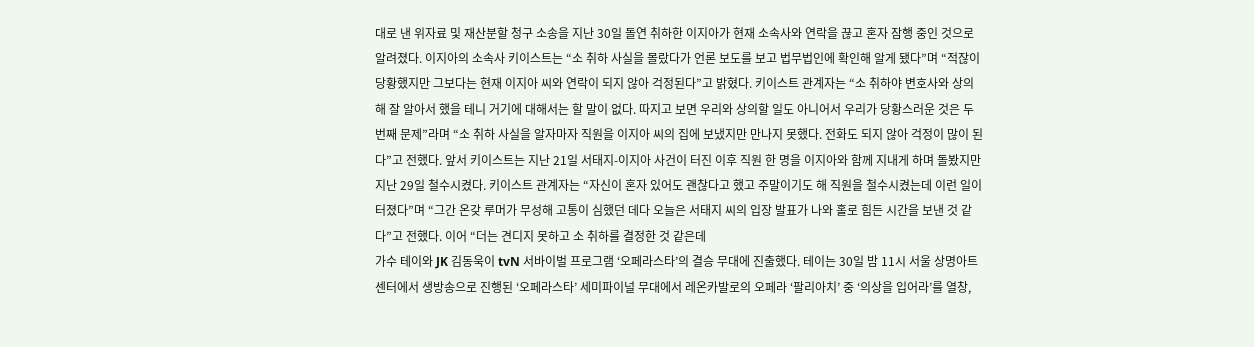대로 낸 위자료 및 재산분할 청구 소송을 지난 30일 돌연 취하한 이지아가 현재 소속사와 연락을 끊고 혼자 잠행 중인 것으로 알려졌다. 이지아의 소속사 키이스트는 “소 취하 사실을 몰랐다가 언론 보도를 보고 법무법인에 확인해 알게 됐다”며 “적잖이 당황했지만 그보다는 현재 이지아 씨와 연락이 되지 않아 걱정된다”고 밝혔다. 키이스트 관계자는 “소 취하야 변호사와 상의해 잘 알아서 했을 테니 거기에 대해서는 할 말이 없다. 따지고 보면 우리와 상의할 일도 아니어서 우리가 당황스러운 것은 두 번째 문제”라며 “소 취하 사실을 알자마자 직원을 이지아 씨의 집에 보냈지만 만나지 못했다. 전화도 되지 않아 걱정이 많이 된다”고 전했다. 앞서 키이스트는 지난 21일 서태지-이지아 사건이 터진 이후 직원 한 명을 이지아와 함께 지내게 하며 돌봤지만 지난 29일 철수시켰다. 키이스트 관계자는 “자신이 혼자 있어도 괜찮다고 했고 주말이기도 해 직원을 철수시켰는데 이런 일이 터졌다”며 “그간 온갖 루머가 무성해 고통이 심했던 데다 오늘은 서태지 씨의 입장 발표가 나와 홀로 힘든 시간을 보낸 것 같다”고 전했다. 이어 “더는 견디지 못하고 소 취하를 결정한 것 같은데
가수 테이와 JK 김동욱이 tvN 서바이벌 프로그램 ‘오페라스타’의 결승 무대에 진출했다. 테이는 30일 밤 11시 서울 상명아트센터에서 생방송으로 진행된 ‘오페라스타’ 세미파이널 무대에서 레온카발로의 오페라 ‘팔리아치’ 중 ‘의상을 입어라’를 열창,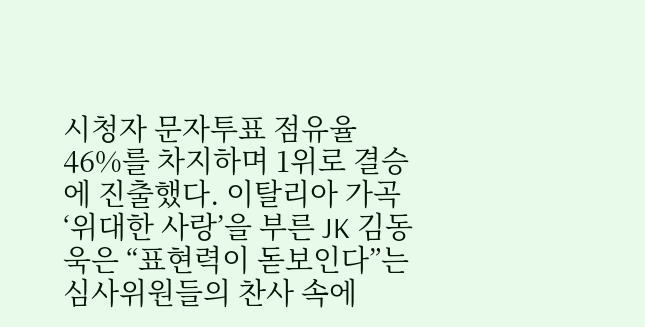시청자 문자투표 점유율 46%를 차지하며 1위로 결승에 진출했다. 이탈리아 가곡 ‘위대한 사랑’을 부른 JK 김동욱은 “표현력이 돋보인다”는 심사위원들의 찬사 속에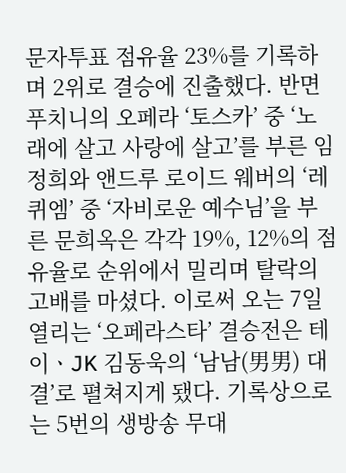문자투표 점유율 23%를 기록하며 2위로 결승에 진출했다. 반면 푸치니의 오페라 ‘토스카’ 중 ‘노래에 살고 사랑에 살고’를 부른 임정희와 앤드루 로이드 웨버의 ‘레퀴엠’ 중 ‘자비로운 예수님’을 부른 문희옥은 각각 19%, 12%의 점유율로 순위에서 밀리며 탈락의 고배를 마셨다. 이로써 오는 7일 열리는 ‘오페라스타’ 결승전은 테이ㆍJK 김동욱의 ‘남남(男男) 대결’로 펼쳐지게 됐다. 기록상으로는 5번의 생방송 무대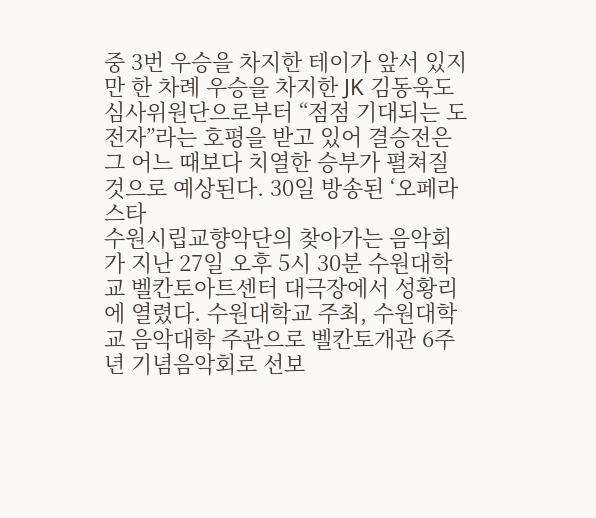중 3번 우승을 차지한 테이가 앞서 있지만 한 차례 우승을 차지한 JK 김동욱도 심사위원단으로부터 “점점 기대되는 도전자”라는 호평을 받고 있어 결승전은 그 어느 때보다 치열한 승부가 펼쳐질 것으로 예상된다. 30일 방송된 ‘오페라스타
수원시립교향악단의 찾아가는 음악회가 지난 27일 오후 5시 30분 수원대학교 벨칸토아트센터 대극장에서 성황리에 열렸다. 수원대학교 주최, 수원대학교 음악대학 주관으로 벨칸토개관 6주년 기념음악회로 선보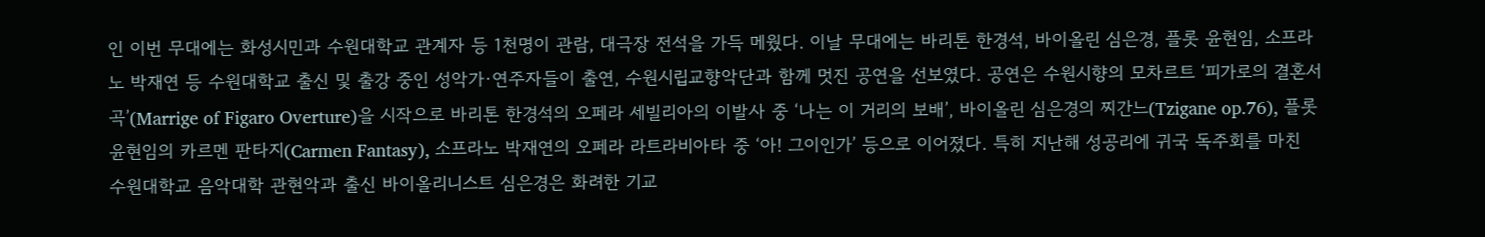인 이번 무대에는 화성시민과 수원대학교 관계자 등 1천명이 관람, 대극장 전석을 가득 메웠다. 이날 무대에는 바리톤 한경석, 바이올린 심은경, 플롯 윤현임, 소프라노 박재연 등 수원대학교 출신 및 출강 중인 성악가·연주자들이 출연, 수원시립교향악단과 함께 멋진 공연을 선보였다. 공연은 수원시향의 모차르트 ‘피가로의 결혼서곡’(Marrige of Figaro Overture)을 시작으로 바리톤 한경석의 오페라 세빌리아의 이발사 중 ‘나는 이 거리의 보배’, 바이올린 심은경의 찌간느(Tzigane op.76), 플롯 윤현임의 카르멘 판타지(Carmen Fantasy), 소프라노 박재연의 오페라 라트라비아타 중 ‘아! 그이인가’ 등으로 이어졌다. 특히 지난해 성공리에 귀국 독주회를 마친 수원대학교 음악대학 관현악과 출신 바이올리니스트 심은경은 화려한 기교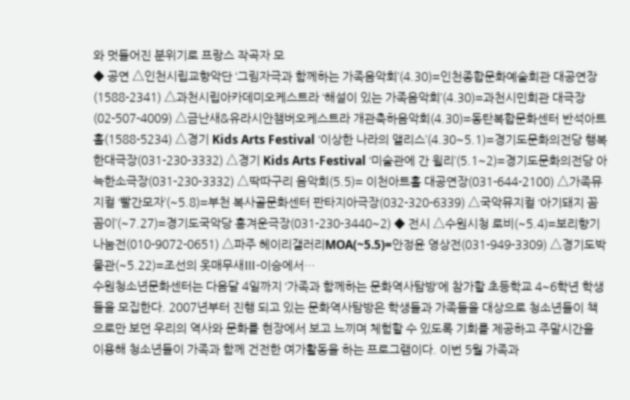와 멋들어진 분위기로 프랑스 작곡자 모
◆ 공연 △인천시립교향악단 ‘그림자극과 함께하는 가족음악회’(4.30)=인천종합문화예술회관 대공연장(1588-2341) △과천시립아카데미오케스트라 ‘해설이 있는 가족음악회’(4.30)=과천시민회관 대극장(02-507-4009) △금난새&유라시안챔버오케스트라 개관축하음악회(4.30)=동탄복합문화센터 반석아트홀(1588-5234) △경기 Kids Arts Festival ‘이상한 나라의 앨리스’(4.30~5.1)=경기도문화의전당 행복한대극장(031-230-3332) △경기 Kids Arts Festival ‘미술관에 간 윌리’(5.1~2)=경기도문화의전당 아늑한소극장(031-230-3332) △딱따구리 음악회(5.5)= 이천아트홀 대공연장(031-644-2100) △가족뮤지컬 ‘빨간모자’(~5.8)=부천 복사골문화센터 판타지아극장(032-320-6339) △국악뮤지컬 ‘아기돼지 꼼꼼이’(~7.27)=경기도국악당 흥겨운극장(031-230-3440~2) ◆ 전시 △수원시청 로비(~5.4)=보리향기 나눔전(010-9072-0651) △파주 헤이리갤러리MOA(~5.5)=안정윤 영상전(031-949-3309) △경기도박물관(~5.22)=조선의 옷매무새Ⅲ-이승에서…
수원청소년문화센터는 다음달 4일까지 ‘가족과 함께하는 문화역사탐방’에 참가할 초등학교 4~6학년 학생들을 모집한다. 2007년부터 진행 되고 있는 문화역사탐방은 학생들과 가족들을 대상으로 청소년들이 책으로만 보던 우리의 역사와 문화를 현장에서 보고 느끼며 체험할 수 있도록 기회를 제공하고 주말시간을 이용해 청소년들이 가족과 함께 건전한 여가활동을 하는 프로그램이다. 이번 5월 가족과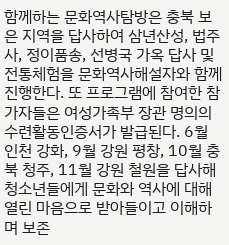함께하는 문화역사탐방은 충북 보은 지역을 답사하여 삼년산성, 법주사, 정이품송, 선병국 가옥 답사 및 전통체험을 문화역사해설자와 함께 진행한다. 또 프로그램에 참여한 참가자들은 여성가족부 장관 명의의 수련활동인증서가 발급된다. 6월 인천 강화, 9월 강원 평창, 10월 충북 청주, 11월 강원 철원을 답사해 청소년들에게 문화와 역사에 대해 열린 마음으로 받아들이고 이해하며 보존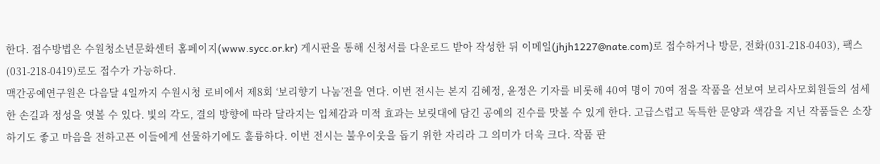한다. 접수방법은 수원청소년문화센터 홈페이지(www.sycc.or.kr) 게시판을 통해 신청서를 다운로드 받아 작성한 뒤 이메일(jhjh1227@nate.com)로 접수하거나 방문, 전화(031-218-0403), 팩스(031-218-0419)로도 접수가 가능하다.
맥간공예연구원은 다음달 4일까지 수원시청 로비에서 제8회 ‘보리향기 나눔’전을 연다. 이번 전시는 본지 김혜정, 윤정은 기자를 비롯해 40여 명이 70여 점을 작품을 선보여 보리사모회원들의 섬세한 손길과 정성을 엿볼 수 있다. 빛의 각도, 결의 방향에 따라 달라지는 입체감과 미적 효과는 보릿대에 담긴 공예의 진수를 맛볼 수 있게 한다. 고급스럽고 독특한 문양과 색감을 지닌 작품들은 소장하기도 좋고 마음을 전하고픈 이들에게 선물하기에도 훌륭하다. 이번 전시는 불우이웃을 돕기 위한 자리라 그 의미가 더욱 크다. 작품 판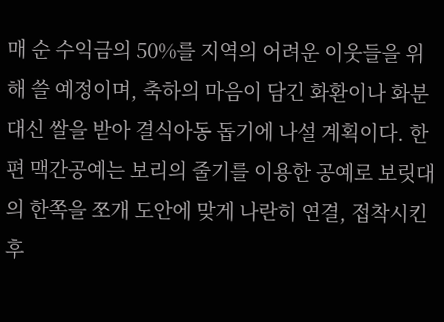매 순 수익금의 50%를 지역의 어려운 이웃들을 위해 쓸 예정이며, 축하의 마음이 담긴 화환이나 화분 대신 쌀을 받아 결식아동 돕기에 나설 계획이다. 한편 맥간공예는 보리의 줄기를 이용한 공예로 보릿대의 한쪽을 쪼개 도안에 맞게 나란히 연결, 접착시킨 후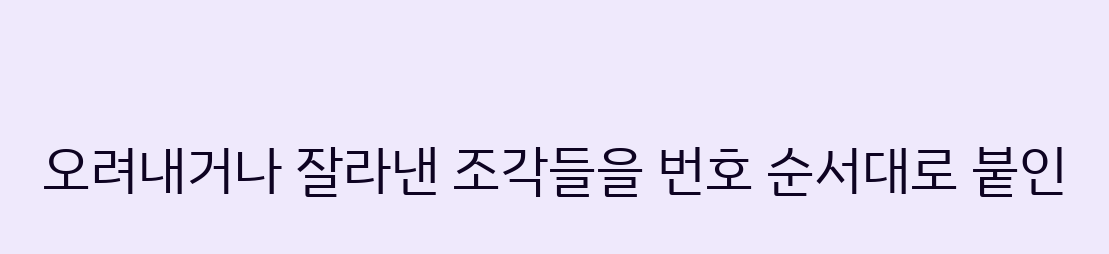오려내거나 잘라낸 조각들을 번호 순서대로 붙인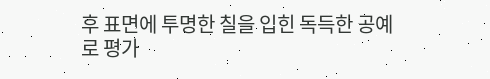후 표면에 투명한 칠을 입힌 독득한 공예로 평가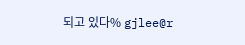되고 있다% gjlee@r